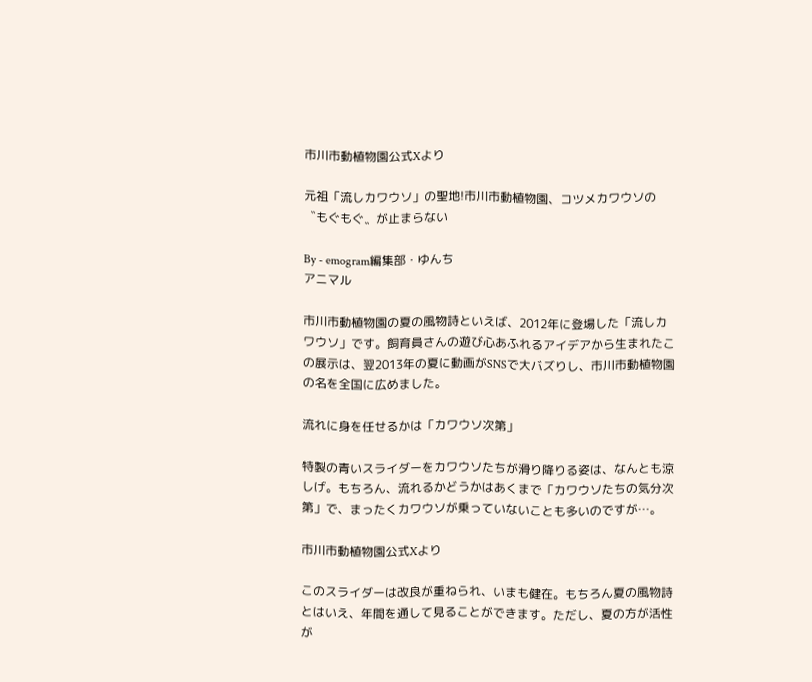市川市動植物園公式Xより

元祖「流しカワウソ」の聖地!市川市動植物園、コツメカワウソの〝もぐもぐ〟が止まらない

By - emogram編集部・ゆんち
アニマル

市川市動植物園の夏の風物詩といえば、2012年に登場した「流しカワウソ」です。飼育員さんの遊び心あふれるアイデアから生まれたこの展示は、翌2013年の夏に動画がSNSで大バズりし、市川市動植物園の名を全国に広めました。

流れに身を任せるかは「カワウソ次第」

特製の青いスライダーをカワウソたちが滑り降りる姿は、なんとも涼しげ。もちろん、流れるかどうかはあくまで「カワウソたちの気分次第」で、まったくカワウソが乗っていないことも多いのですが…。

市川市動植物園公式Xより

このスライダーは改良が重ねられ、いまも健在。もちろん夏の風物詩とはいえ、年間を通して見ることができます。ただし、夏の方が活性が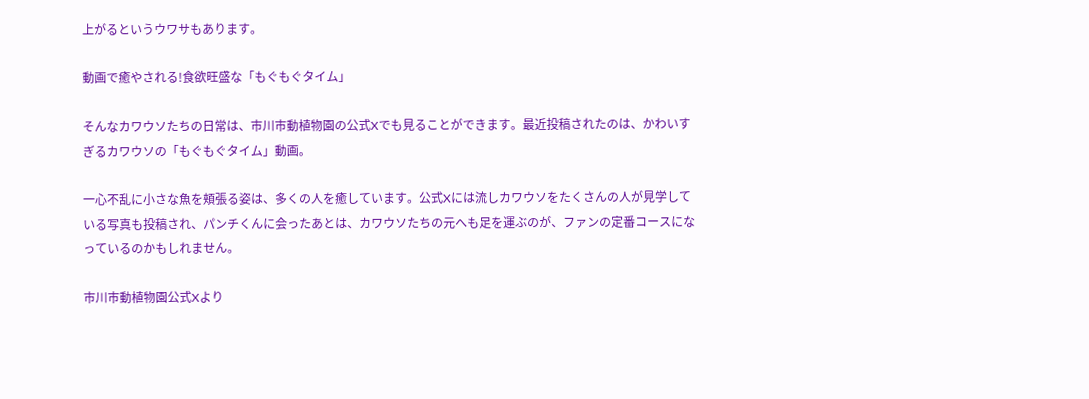上がるというウワサもあります。

動画で癒やされる!食欲旺盛な「もぐもぐタイム」

そんなカワウソたちの日常は、市川市動植物園の公式Xでも見ることができます。最近投稿されたのは、かわいすぎるカワウソの「もぐもぐタイム」動画。

一心不乱に小さな魚を頬張る姿は、多くの人を癒しています。公式Xには流しカワウソをたくさんの人が見学している写真も投稿され、パンチくんに会ったあとは、カワウソたちの元へも足を運ぶのが、ファンの定番コースになっているのかもしれません。

市川市動植物園公式Xより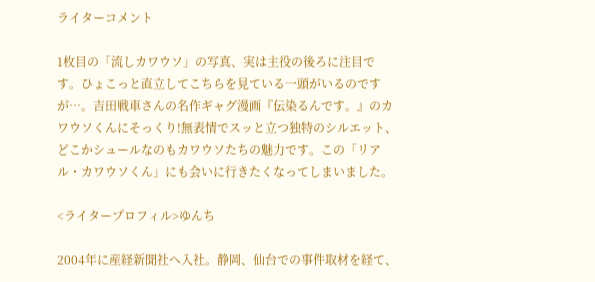ライターコメント

1枚目の「流しカワウソ」の写真、実は主役の後ろに注目です。ひょこっと直立してこちらを見ている一頭がいるのですが…。吉田戦車さんの名作ギャグ漫画『伝染るんです。』のカワウソくんにそっくり!無表情でスッと立つ独特のシルエット、どこかシュールなのもカワウソたちの魅力です。この「リアル・カワウソくん」にも会いに行きたくなってしまいました。

<ライタープロフィル>ゆんち

2004年に産経新聞社へ入社。静岡、仙台での事件取材を経て、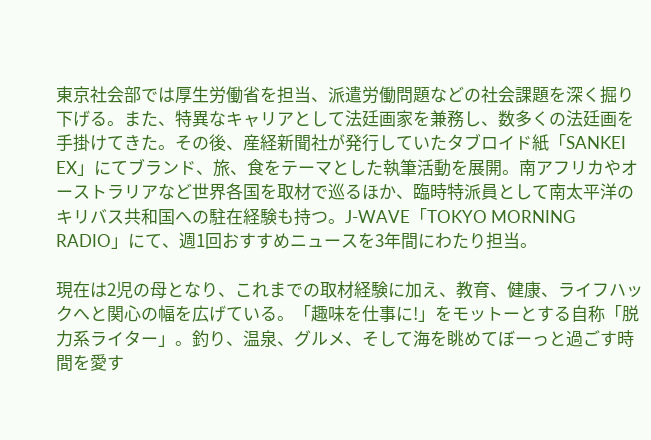東京社会部では厚生労働省を担当、派遣労働問題などの社会課題を深く掘り下げる。また、特異なキャリアとして法廷画家を兼務し、数多くの法廷画を手掛けてきた。その後、産経新聞社が発行していたタブロイド紙「SANKEI EX」にてブランド、旅、食をテーマとした執筆活動を展開。南アフリカやオーストラリアなど世界各国を取材で巡るほか、臨時特派員として南太平洋のキリバス共和国への駐在経験も持つ。J-WAVE「TOKYO MORNING RADIO」にて、週1回おすすめニュースを3年間にわたり担当。

現在は2児の母となり、これまでの取材経験に加え、教育、健康、ライフハックへと関心の幅を広げている。「趣味を仕事に!」をモットーとする自称「脱力系ライター」。釣り、温泉、グルメ、そして海を眺めてぼーっと過ごす時間を愛す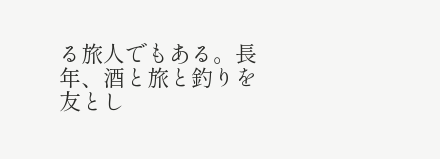る旅人でもある。長年、酒と旅と釣りを友とし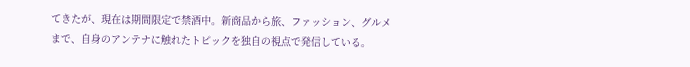てきたが、現在は期間限定で禁酒中。新商品から旅、ファッション、グルメまで、自身のアンテナに触れたトピックを独自の視点で発信している。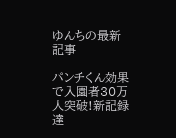ゆんちの最新記事

パンチくん効果で入園者30万人突破!新記録達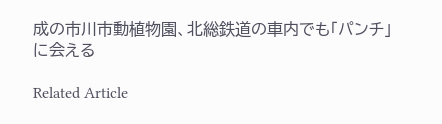成の市川市動植物園、北総鉄道の車内でも「パンチ」に会える

Related Article